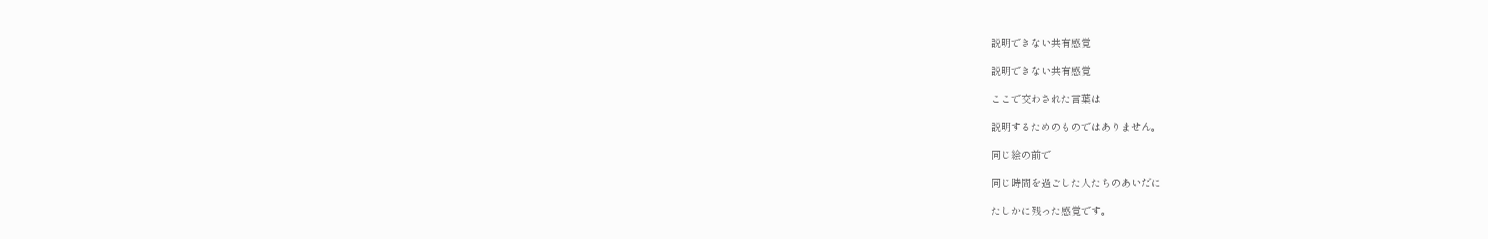説明できない共有感覚

説明できない共有感覚

ここで交わされた言葉は

説明するためのものではありません。

同じ絵の前で

同じ時間を過ごした人たちのあいだに

たしかに残った感覚です。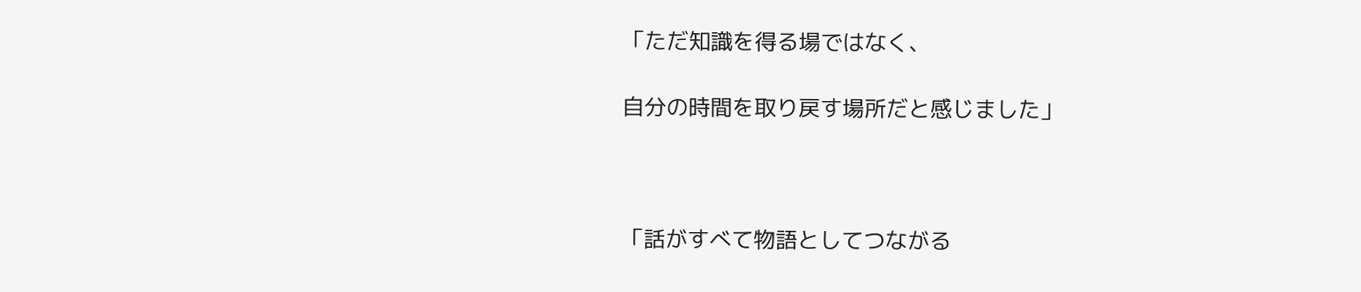「ただ知識を得る場ではなく、

自分の時間を取り戻す場所だと感じました」



「話がすべて物語としてつながる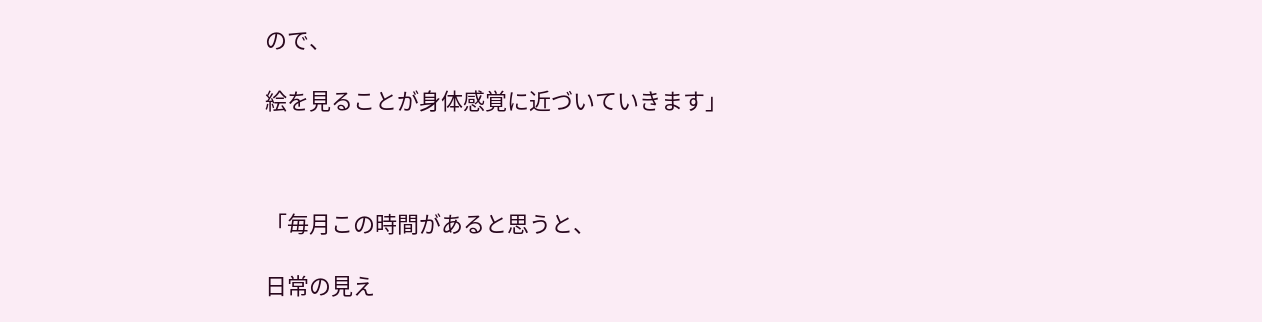ので、

絵を見ることが身体感覚に近づいていきます」



「毎月この時間があると思うと、

日常の見え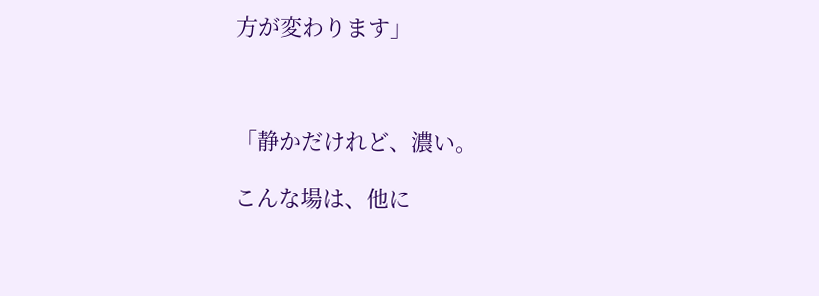方が変わります」



「静かだけれど、濃い。

こんな場は、他に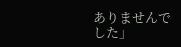ありませんでした」